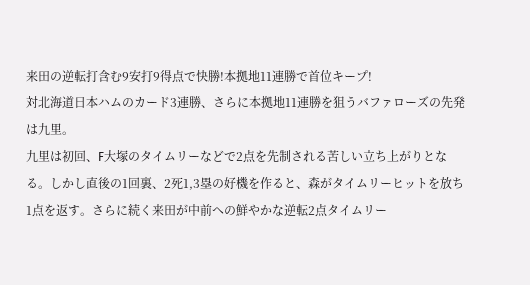来田の逆転打含む9安打9得点で快勝!本拠地11連勝で首位キープ!
対北海道日本ハムのカード3連勝、さらに本拠地11連勝を狙うバファローズの先発は九里。
九里は初回、F大塚のタイムリーなどで2点を先制される苦しい立ち上がりとなる。しかし直後の1回裏、2死1,3塁の好機を作ると、森がタイムリーヒットを放ち1点を返す。さらに続く来田が中前への鮮やかな逆転2点タイムリー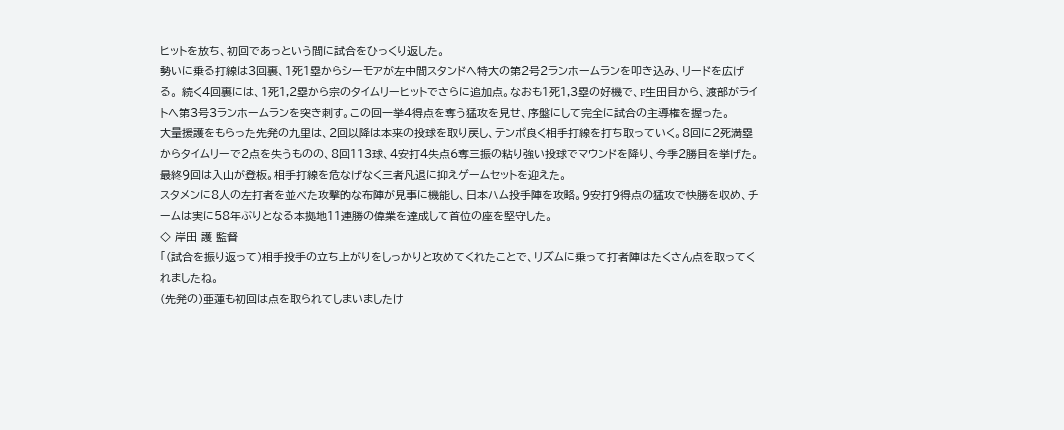ヒットを放ち、初回であっという間に試合をひっくり返した。
勢いに乗る打線は3回裏、1死1塁からシーモアが左中間スタンドへ特大の第2号2ランホームランを叩き込み、リードを広げる。 続く4回裏には、1死1,2塁から宗のタイムリーヒットでさらに追加点。なおも1死1,3塁の好機で、F生田目から、渡部がライトへ第3号3ランホームランを突き刺す。この回一挙4得点を奪う猛攻を見せ、序盤にして完全に試合の主導権を握った。
大量援護をもらった先発の九里は、2回以降は本来の投球を取り戻し、テンポ良く相手打線を打ち取っていく。8回に2死満塁からタイムリーで2点を失うものの、8回113球、4安打4失点6奪三振の粘り強い投球でマウンドを降り、今季2勝目を挙げた。 最終9回は入山が登板。相手打線を危なげなく三者凡退に抑えゲームセットを迎えた。
スタメンに8人の左打者を並べた攻撃的な布陣が見事に機能し、日本ハム投手陣を攻略。9安打9得点の猛攻で快勝を収め、チームは実に58年ぶりとなる本拠地11連勝の偉業を達成して首位の座を堅守した。
◇ 岸田 護 監督
「(試合を振り返って)相手投手の立ち上がりをしっかりと攻めてくれたことで、リズムに乗って打者陣はたくさん点を取ってくれましたね。
(先発の)亜蓮も初回は点を取られてしまいましたけ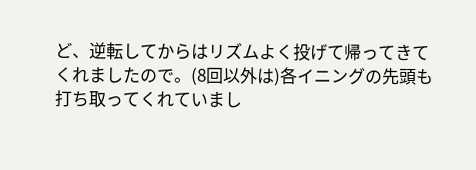ど、逆転してからはリズムよく投げて帰ってきてくれましたので。(8回以外は)各イニングの先頭も打ち取ってくれていまし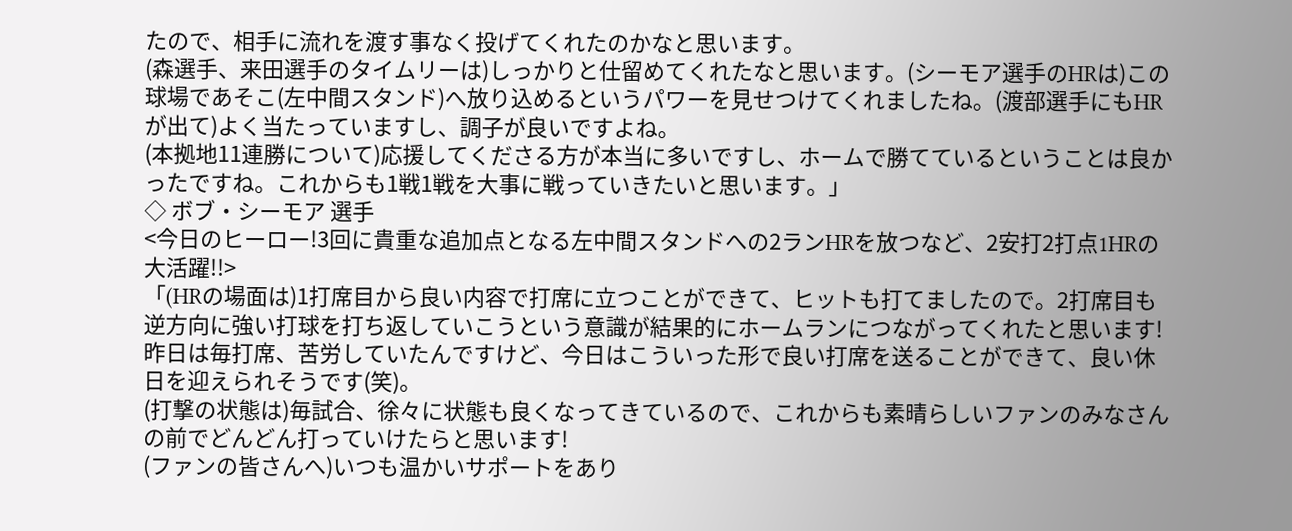たので、相手に流れを渡す事なく投げてくれたのかなと思います。
(森選手、来田選手のタイムリーは)しっかりと仕留めてくれたなと思います。(シーモア選手のHRは)この球場であそこ(左中間スタンド)へ放り込めるというパワーを見せつけてくれましたね。(渡部選手にもHRが出て)よく当たっていますし、調子が良いですよね。
(本拠地11連勝について)応援してくださる方が本当に多いですし、ホームで勝てているということは良かったですね。これからも1戦1戦を大事に戦っていきたいと思います。」
◇ ボブ・シーモア 選手
<今日のヒーロー!3回に貴重な追加点となる左中間スタンドへの2ランHRを放つなど、2安打2打点1HRの大活躍!!>
「(HRの場面は)1打席目から良い内容で打席に立つことができて、ヒットも打てましたので。2打席目も逆方向に強い打球を打ち返していこうという意識が結果的にホームランにつながってくれたと思います!
昨日は毎打席、苦労していたんですけど、今日はこういった形で良い打席を送ることができて、良い休日を迎えられそうです(笑)。
(打撃の状態は)毎試合、徐々に状態も良くなってきているので、これからも素晴らしいファンのみなさんの前でどんどん打っていけたらと思います!
(ファンの皆さんへ)いつも温かいサポートをあり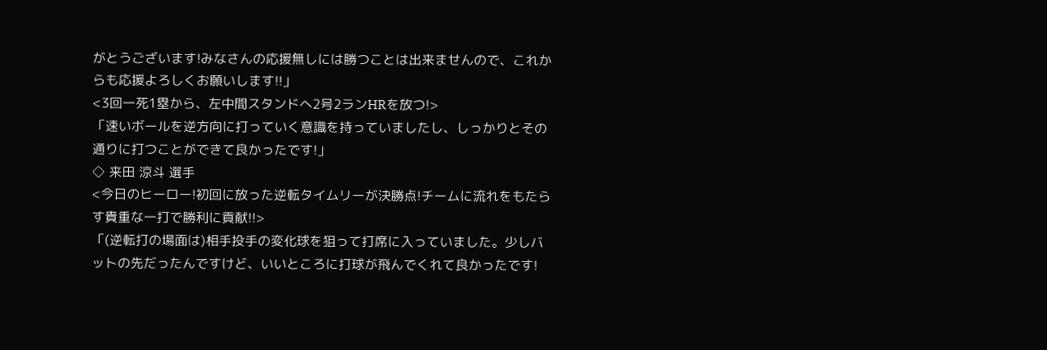がとうございます!みなさんの応援無しには勝つことは出来ませんので、これからも応援よろしくお願いします!!」
<3回一死1塁から、左中間スタンドへ2号2ランHRを放つ!>
「速いボールを逆方向に打っていく意識を持っていましたし、しっかりとその通りに打つことができて良かったです!」
◇ 来田 涼斗 選手
<今日のヒーロー!初回に放った逆転タイムリーが決勝点!チームに流れをもたらす貴重な一打で勝利に貢献!!>
「(逆転打の場面は)相手投手の変化球を狙って打席に入っていました。少しバットの先だったんですけど、いいところに打球が飛んでくれて良かったです!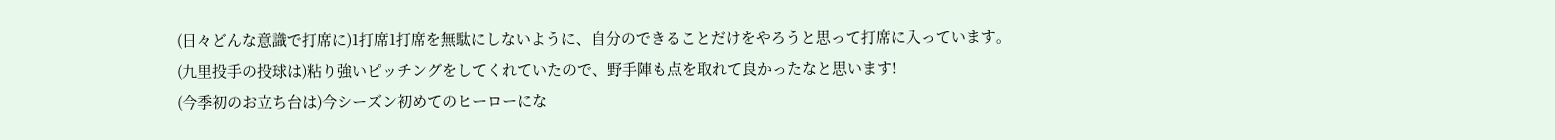(日々どんな意識で打席に)1打席1打席を無駄にしないように、自分のできることだけをやろうと思って打席に入っています。
(九里投手の投球は)粘り強いピッチングをしてくれていたので、野手陣も点を取れて良かったなと思います!
(今季初のお立ち台は)今シーズン初めてのヒーローにな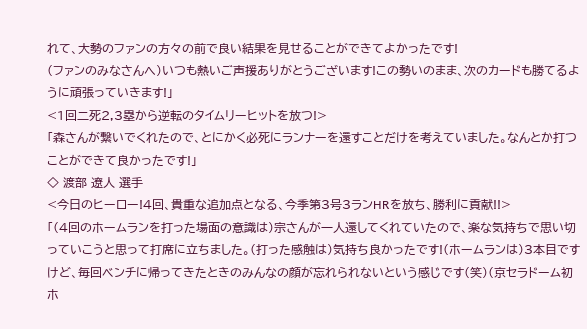れて、大勢のファンの方々の前で良い結果を見せることができてよかったです!
(ファンのみなさんへ)いつも熱いご声援ありがとうございます!この勢いのまま、次のカードも勝てるように頑張っていきます!」
<1回二死2,3塁から逆転のタイムリーヒットを放つ!>
「森さんが繋いでくれたので、とにかく必死にランナーを還すことだけを考えていました。なんとか打つことができて良かったです!」
◇ 渡部 遼人 選手
<今日のヒーロー!4回、貴重な追加点となる、今季第3号3ランHRを放ち、勝利に貢献!!>
「(4回のホームランを打った場面の意識は)宗さんが一人還してくれていたので、楽な気持ちで思い切っていこうと思って打席に立ちました。(打った感触は)気持ち良かったです!(ホームランは)3本目ですけど、毎回ベンチに帰ってきたときのみんなの顔が忘れられないという感じです(笑)(京セラドーム初ホ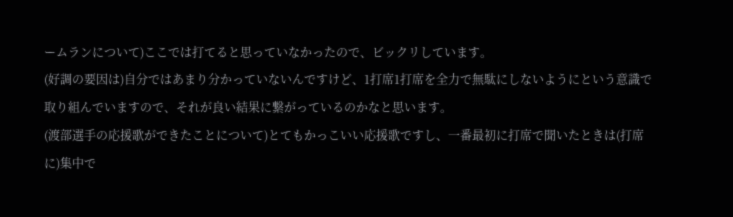ームランについて)ここでは打てると思っていなかったので、ビックリしています。
(好調の要因は)自分ではあまり分かっていないんですけど、1打席1打席を全力で無駄にしないようにという意識で取り組んでいますので、それが良い結果に繋がっているのかなと思います。
(渡部選手の応援歌ができたことについて)とてもかっこいい応援歌ですし、一番最初に打席で聞いたときは(打席に)集中で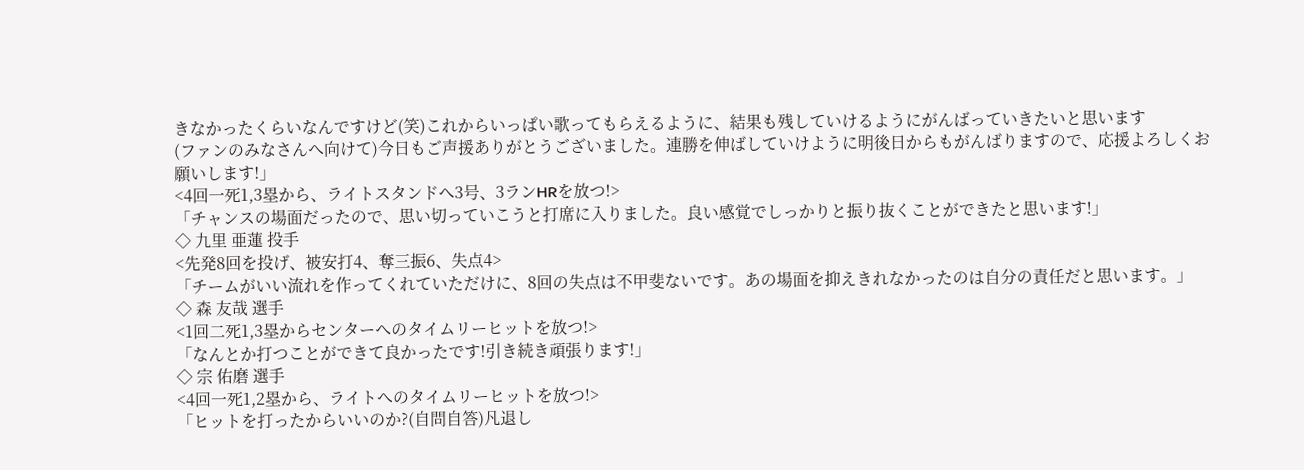きなかったくらいなんですけど(笑)これからいっぱい歌ってもらえるように、結果も残していけるようにがんばっていきたいと思います
(ファンのみなさんへ向けて)今日もご声援ありがとうございました。連勝を伸ばしていけように明後日からもがんばりますので、応援よろしくお願いします!」
<4回一死1,3塁から、ライトスタンドへ3号、3ランHRを放つ!>
「チャンスの場面だったので、思い切っていこうと打席に入りました。良い感覚でしっかりと振り抜くことができたと思います!」
◇ 九里 亜蓮 投手
<先発8回を投げ、被安打4、奪三振6、失点4>
「チームがいい流れを作ってくれていただけに、8回の失点は不甲斐ないです。あの場面を抑えきれなかったのは自分の責任だと思います。」
◇ 森 友哉 選手
<1回二死1,3塁からセンターへのタイムリーヒットを放つ!>
「なんとか打つことができて良かったです!引き続き頑張ります!」
◇ 宗 佑磨 選手
<4回一死1,2塁から、ライトへのタイムリーヒットを放つ!>
「ヒットを打ったからいいのか?(自問自答)凡退し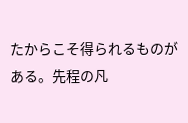たからこそ得られるものがある。先程の凡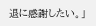退に感謝したい。」